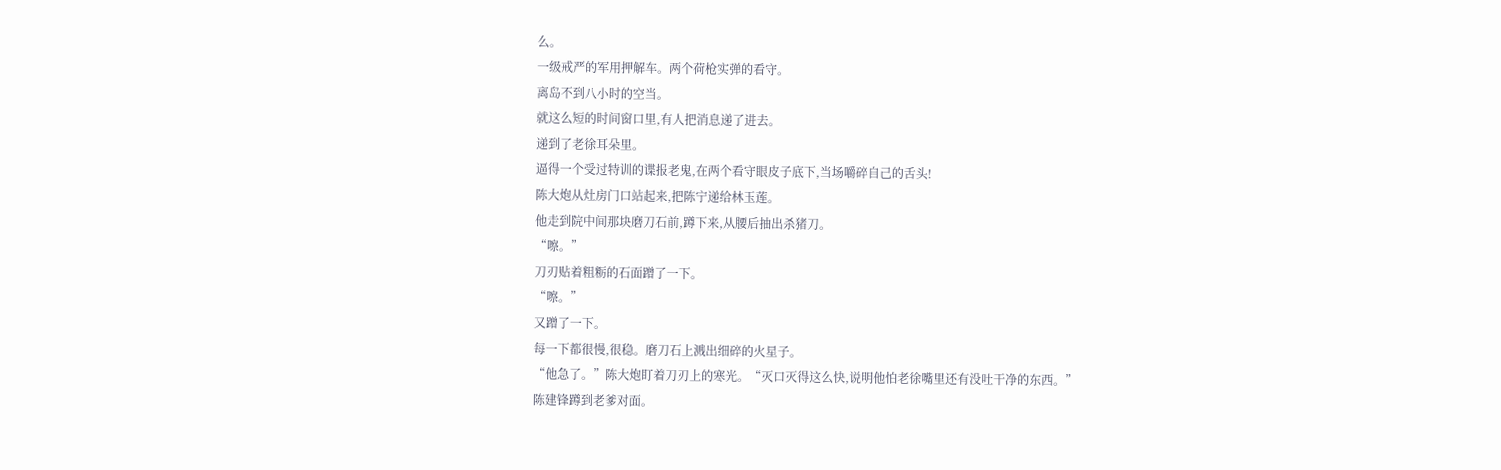么。
一级戒严的军用押解车。两个荷枪实弹的看守。
离岛不到八小时的空当。
就这么短的时间窗口里,有人把消息递了进去。
递到了老徐耳朵里。
逼得一个受过特训的谍报老鬼,在两个看守眼皮子底下,当场嚼碎自己的舌头!
陈大炮从灶房门口站起来,把陈宁递给林玉莲。
他走到院中间那块磨刀石前,蹲下来,从腰后抽出杀猪刀。
“嚓。”
刀刃贴着粗粝的石面蹭了一下。
“嚓。”
又蹭了一下。
每一下都很慢,很稳。磨刀石上溅出细碎的火星子。
“他急了。”陈大炮盯着刀刃上的寒光。“灭口灭得这么快,说明他怕老徐嘴里还有没吐干净的东西。”
陈建锋蹲到老爹对面。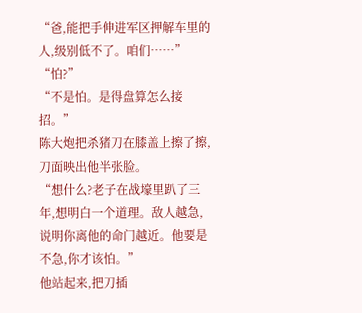“爸,能把手伸进军区押解车里的人,级别低不了。咱们……”
“怕?”
“不是怕。是得盘算怎么接招。”
陈大炮把杀猪刀在膝盖上擦了擦,刀面映出他半张脸。
“想什么?老子在战壕里趴了三年,想明白一个道理。敌人越急,说明你离他的命门越近。他要是不急,你才该怕。”
他站起来,把刀插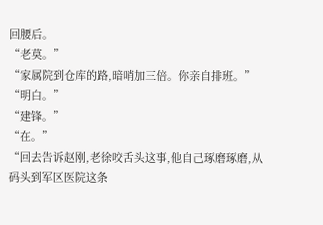回腰后。
“老莫。”
“家属院到仓库的路,暗哨加三倍。你亲自排班。”
“明白。”
“建锋。”
“在。”
“回去告诉赵刚,老徐咬舌头这事,他自己琢磨琢磨,从码头到军区医院这条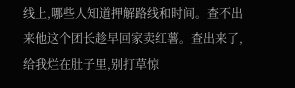线上,哪些人知道押解路线和时间。查不出来他这个团长趁早回家卖红薯。查出来了,给我烂在肚子里,别打草惊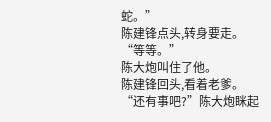蛇。”
陈建锋点头,转身要走。
“等等。”
陈大炮叫住了他。
陈建锋回头,看着老爹。
“还有事吧?”陈大炮眯起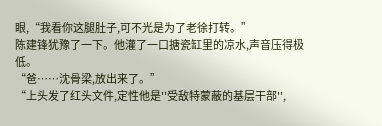眼,“我看你这腿肚子,可不光是为了老徐打转。”
陈建锋犹豫了一下。他灌了一口搪瓷缸里的凉水,声音压得极低。
“爸……沈骨梁,放出来了。”
“上头发了红头文件,定性他是''受敌特蒙蔽的基层干部'',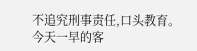不追究刑事责任,口头教育。今天一早的客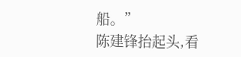船。”
陈建锋抬起头,看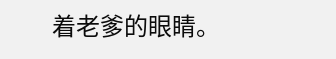着老爹的眼睛。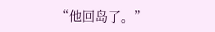“他回岛了。”